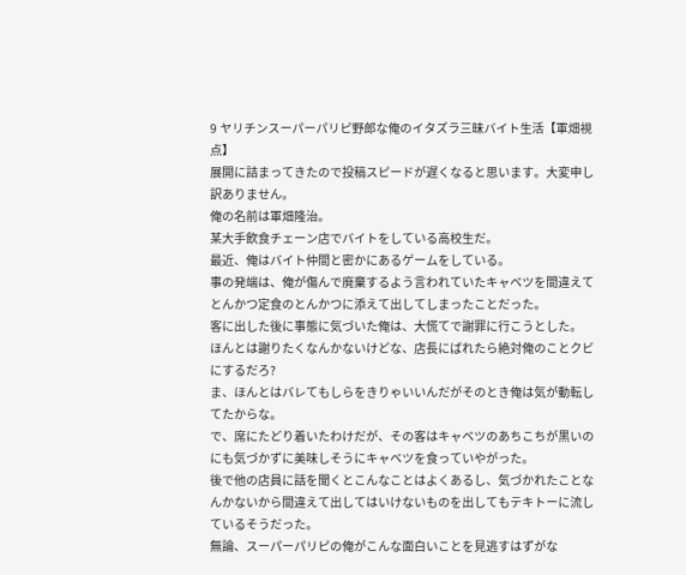9 ヤリチンスーパーパリピ野郎な俺のイタズラ三昧バイト生活【軍畑視点】
展開に詰まってきたので投稿スピードが遅くなると思います。大変申し訳ありません。
俺の名前は軍畑隆治。
某大手飲食チェーン店でバイトをしている高校生だ。
最近、俺はバイト仲間と密かにあるゲームをしている。
事の発端は、俺が傷んで廃棄するよう言われていたキャベツを間違えてとんかつ定食のとんかつに添えて出してしまったことだった。
客に出した後に事態に気づいた俺は、大慌てで謝罪に行こうとした。
ほんとは謝りたくなんかないけどな、店長にばれたら絶対俺のことクビにするだろ?
ま、ほんとはバレてもしらをきりゃいいんだがそのとき俺は気が動転してたからな。
で、席にたどり着いたわけだが、その客はキャベツのあちこちが黒いのにも気づかずに美味しそうにキャベツを食っていやがった。
後で他の店員に話を聞くとこんなことはよくあるし、気づかれたことなんかないから間違えて出してはいけないものを出してもテキトーに流しているそうだった。
無論、スーパーパリピの俺がこんな面白いことを見逃すはずがな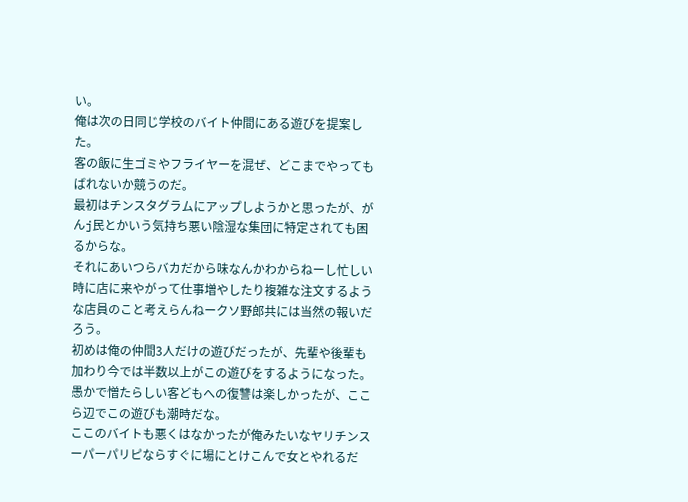い。
俺は次の日同じ学校のバイト仲間にある遊びを提案した。
客の飯に生ゴミやフライヤーを混ぜ、どこまでやってもばれないか競うのだ。
最初はチンスタグラムにアップしようかと思ったが、がんj民とかいう気持ち悪い陰湿な集団に特定されても困るからな。
それにあいつらバカだから味なんかわからねーし忙しい時に店に来やがって仕事増やしたり複雑な注文するような店員のこと考えらんねークソ野郎共には当然の報いだろう。
初めは俺の仲間3人だけの遊びだったが、先輩や後輩も加わり今では半数以上がこの遊びをするようになった。
愚かで憎たらしい客どもへの復讐は楽しかったが、ここら辺でこの遊びも潮時だな。
ここのバイトも悪くはなかったが俺みたいなヤリチンスーパーパリピならすぐに場にとけこんで女とやれるだ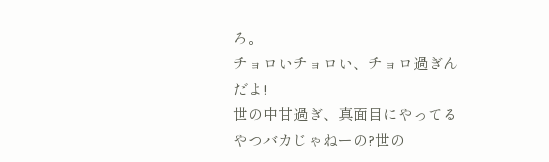ろ。
チョロいチョロい、チョロ過ぎんだよ!
世の中甘過ぎ、真面目にやってるやつバカじゃねーの?世の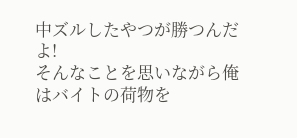中ズルしたやつが勝つんだよ!
そんなことを思いながら俺はバイトの荷物を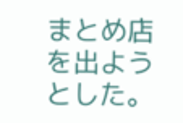まとめ店を出ようとした。